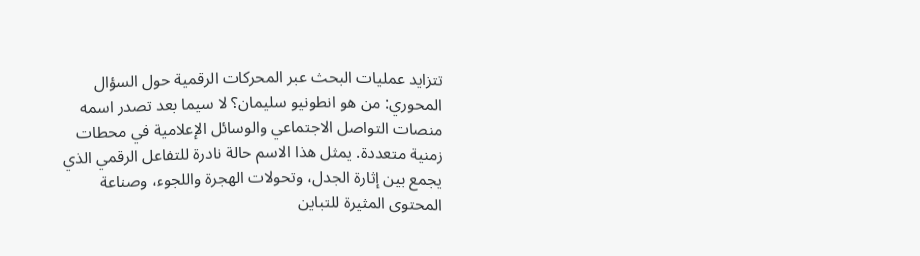تتزايد عمليات البحث عبر المحركات الرقمية حول السؤال المحوري: من هو انطونيو سليمان؟ لا سيما بعد تصدر اسمه منصات التواصل الاجتماعي والوسائل الإعلامية في محطات زمنية متعددة. يمثل هذا الاسم حالة نادرة للتفاعل الرقمي الذي يجمع بين إثارة الجدل، وتحولات الهجرة واللجوء، وصناعة المحتوى المثيرة للتباين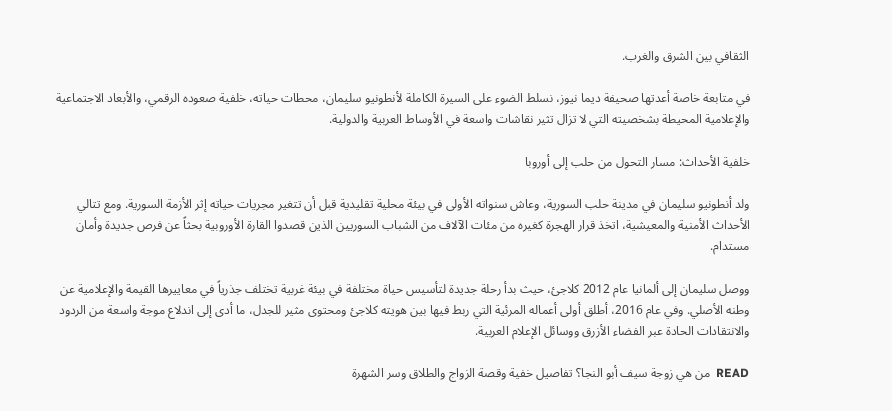الثقافي بين الشرق والغرب.

في متابعة خاصة أعدتها صحيفة ديما نيوز، نسلط الضوء على السيرة الكاملة لأنطونيو سليمان، محطات حياته، خلفية صعوده الرقمي، والأبعاد الاجتماعية والإعلامية المحيطة بشخصيته التي لا تزال تثير نقاشات واسعة في الأوساط العربية والدولية.

خلفية الأحداث: مسار التحول من حلب إلى أوروبا

ولد أنطونيو سليمان في مدينة حلب السورية، وعاش سنواته الأولى في بيئة محلية تقليدية قبل أن تتغير مجريات حياته إثر الأزمة السورية. ومع تتالي الأحداث الأمنية والمعيشية، اتخذ قرار الهجرة كغيره من مئات الآلاف من الشباب السوريين الذين قصدوا القارة الأوروبية بحثاً عن فرص جديدة وأمان مستدام.

ووصل سليمان إلى ألمانيا عام 2012 كلاجئ، حيث بدأ رحلة جديدة لتأسيس حياة مختلفة في بيئة غربية تختلف جذرياً في معاييرها القيمة والإعلامية عن وطنه الأصلي. وفي عام 2016، أطلق أولى أعماله المرئية التي ربط فيها بين هويته كلاجئ ومحتوى مثير للجدل، ما أدى إلى اندلاع موجة واسعة من الردود والانتقادات الحادة عبر الفضاء الأزرق ووسائل الإعلام العربية.

READ  من هي زوجة سيف أبو النجا؟ تفاصيل خفية وقصة الزواج والطلاق وسر الشهرة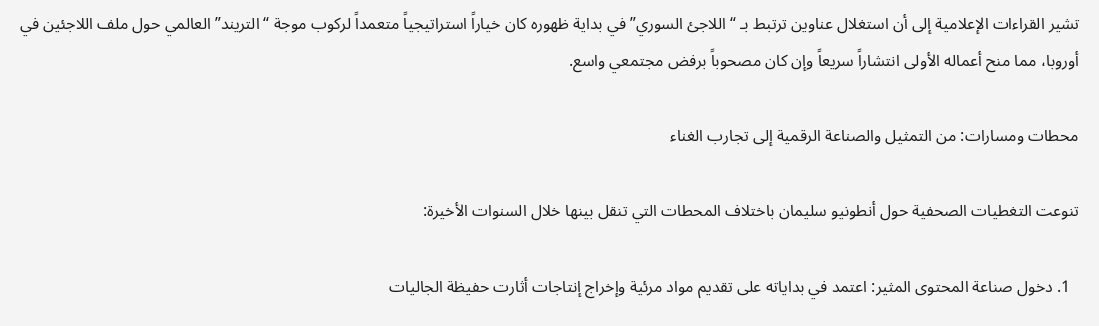تشير القراءات الإعلامية إلى أن استغلال عناوين ترتبط بـ “اللاجئ السوري” في بداية ظهوره كان خياراً استراتيجياً متعمداً لركوب موجة “التريند” العالمي حول ملف اللاجئين في أوروبا، مما منح أعماله الأولى انتشاراً سريعاً وإن كان مصحوباً برفض مجتمعي واسع.

محطات ومسارات: من التمثيل والصناعة الرقمية إلى تجارب الغناء

تنوعت التغطيات الصحفية حول أنطونيو سليمان باختلاف المحطات التي تنقل بينها خلال السنوات الأخيرة:

  1. دخول صناعة المحتوى المثير: اعتمد في بداياته على تقديم مواد مرئية وإخراج إنتاجات أثارت حفيظة الجاليات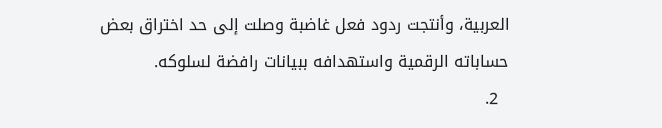العربية، وأنتجت ردود فعل غاضبة وصلت إلى حد اختراق بعض حساباته الرقمية واستهدافه ببيانات رافضة لسلوكه.
  2.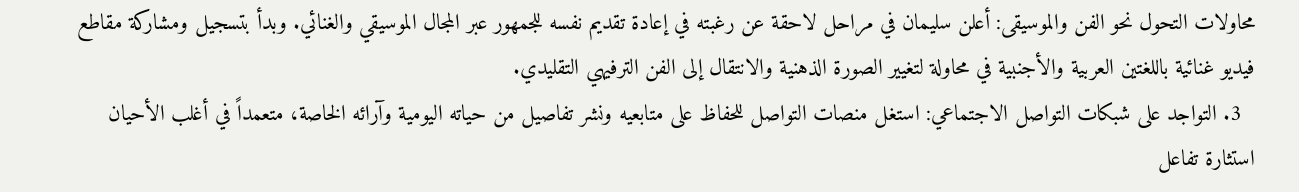محاولات التحول نحو الفن والموسيقى: أعلن سليمان في مراحل لاحقة عن رغبته في إعادة تقديم نفسه للجمهور عبر المجال الموسيقي والغنائي. وبدأ بتسجيل ومشاركة مقاطع فيديو غنائية باللغتين العربية والأجنبية في محاولة لتغيير الصورة الذهنية والانتقال إلى الفن الترفيهي التقليدي.
  3. التواجد على شبكات التواصل الاجتماعي: استغل منصات التواصل للحفاظ على متابعيه ونشر تفاصيل من حياته اليومية وآرائه الخاصة، متعمداً في أغلب الأحيان استثارة تفاعل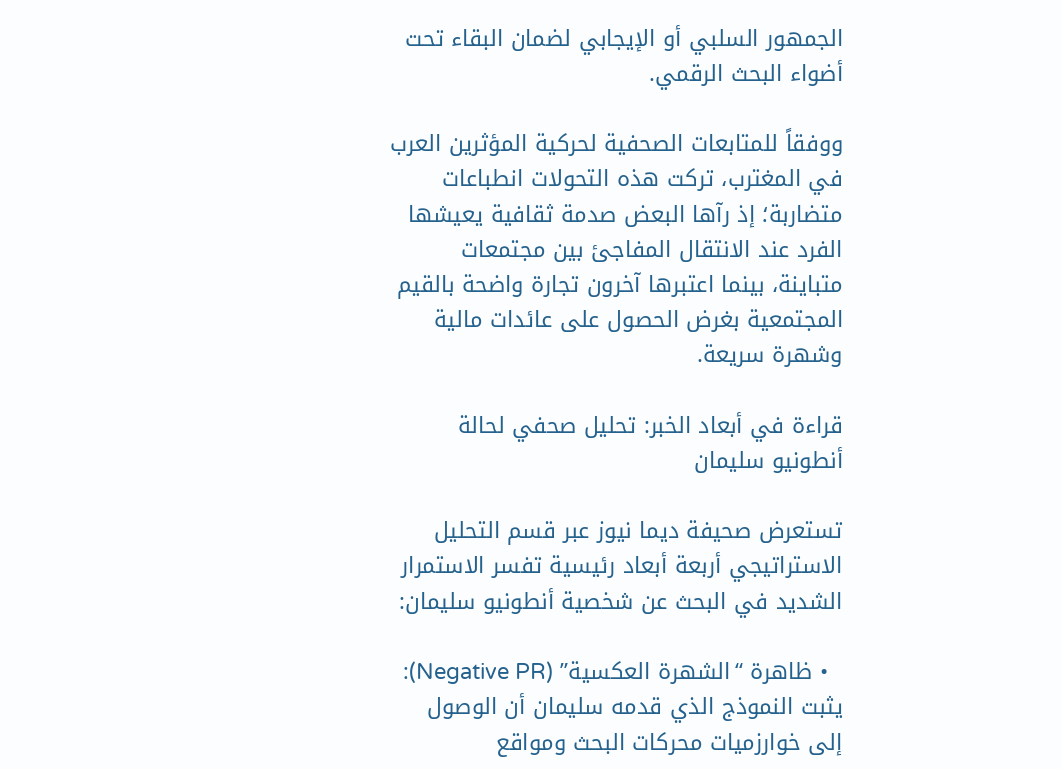الجمهور السلبي أو الإيجابي لضمان البقاء تحت أضواء البحث الرقمي.

ووفقاً للمتابعات الصحفية لحركية المؤثرين العرب في المغترب، تركت هذه التحولات انطباعات متضاربة؛ إذ رآها البعض صدمة ثقافية يعيشها الفرد عند الانتقال المفاجئ بين مجتمعات متباينة، بينما اعتبرها آخرون تجارة واضحة بالقيم المجتمعية بغرض الحصول على عائدات مالية وشهرة سريعة.

قراءة في أبعاد الخبر: تحليل صحفي لحالة أنطونيو سليمان

تستعرض صحيفة ديما نيوز عبر قسم التحليل الاستراتيجي أربعة أبعاد رئيسية تفسر الاستمرار الشديد في البحث عن شخصية أنطونيو سليمان:

  • ظاهرة “الشهرة العكسية” (Negative PR): يثبت النموذج الذي قدمه سليمان أن الوصول إلى خوارزميات محركات البحث ومواقع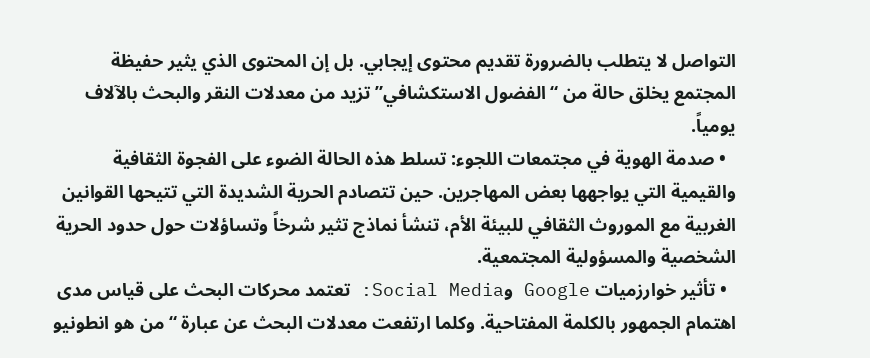التواصل لا يتطلب بالضرورة تقديم محتوى إيجابي. بل إن المحتوى الذي يثير حفيظة المجتمع يخلق حالة من “الفضول الاستكشافي” تزيد من معدلات النقر والبحث بالآلاف يومياً.
  • صدمة الهوية في مجتمعات اللجوء: تسلط هذه الحالة الضوء على الفجوة الثقافية والقيمية التي يواجهها بعض المهاجرين. حين تتصادم الحرية الشديدة التي تتيحها القوانين الغربية مع الموروث الثقافي للبيئة الأم، تنشأ نماذج تثير شرخاً وتساؤلات حول حدود الحرية الشخصية والمسؤولية المجتمعية.
  • تأثير خوارزميات Google وSocial Media: تعتمد محركات البحث على قياس مدى اهتمام الجمهور بالكلمة المفتاحية. وكلما ارتفعت معدلات البحث عن عبارة “من هو انطونيو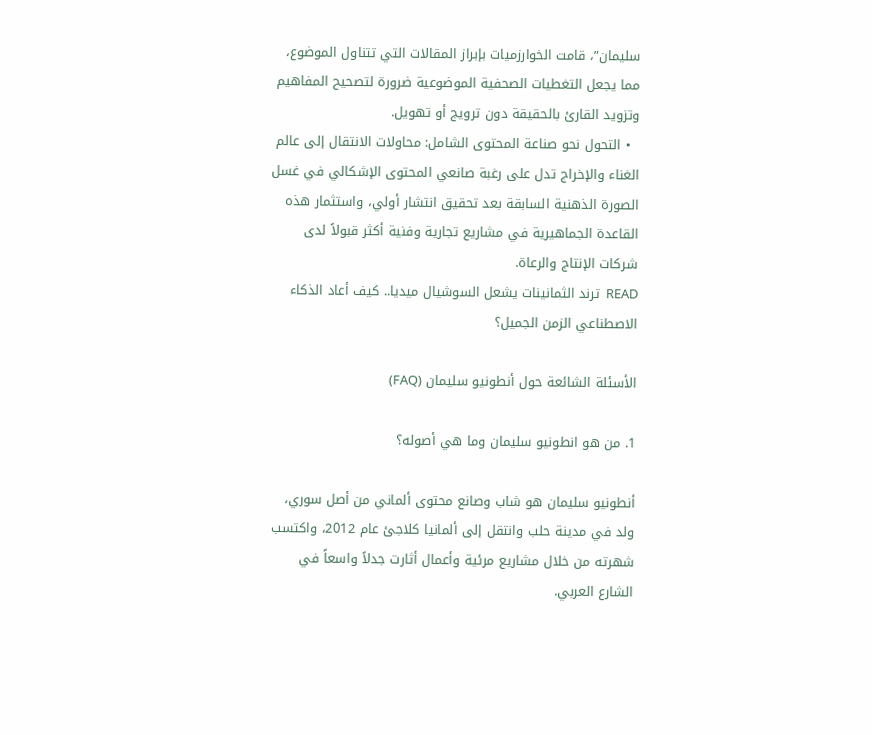سليمان”، قامت الخوارزميات بإبراز المقالات التي تتناول الموضوع، مما يجعل التغطيات الصحفية الموضوعية ضرورة لتصحيح المفاهيم وتزويد القارئ بالحقيقة دون ترويج أو تهويل.
  • التحول نحو صناعة المحتوى الشامل: محاولات الانتقال إلى عالم الغناء والإخراج تدل على رغبة صانعي المحتوى الإشكالي في غسل الصورة الذهنية السابقة بعد تحقيق انتشار أولي، واستثمار هذه القاعدة الجماهيرية في مشاريع تجارية وفنية أكثر قبولاً لدى شركات الإنتاج والرعاة.
READ  ترند الثمانينات يشعل السوشيال ميديا.. كيف أعاد الذكاء الاصطناعي الزمن الجميل؟

الأسئلة الشائعة حول أنطونيو سليمان (FAQ)

1. من هو انطونيو سليمان وما هي أصوله؟

أنطونيو سليمان هو شاب وصانع محتوى ألماني من أصل سوري، ولد في مدينة حلب وانتقل إلى ألمانيا كلاجئ عام 2012، واكتسب شهرته من خلال مشاريع مرئية وأعمال أثارت جدلاً واسعاً في الشارع العربي.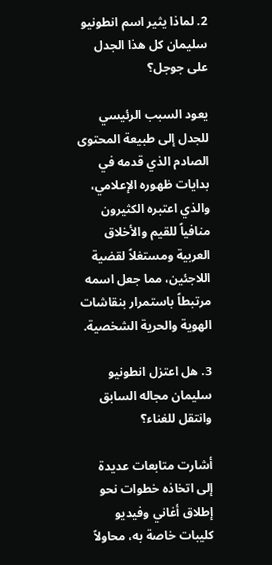2. لماذا يثير اسم انطونيو سليمان كل هذا الجدل على جوجل؟

يعود السبب الرئيسي للجدل إلى طبيعة المحتوى الصادم الذي قدمه في بدايات ظهوره الإعلامي، والذي اعتبره الكثيرون منافياً للقيم والأخلاق العربية ومستغلاً لقضية اللاجئين، مما جعل اسمه مرتبطاً باستمرار بنقاشات الهوية والحرية الشخصية.

3. هل اعتزل انطونيو سليمان مجاله السابق وانتقل للغناء؟

أشارت متابعات عديدة إلى اتخاذه خطوات نحو إطلاق أغاني وفيديو كليبات خاصة به، محاولاً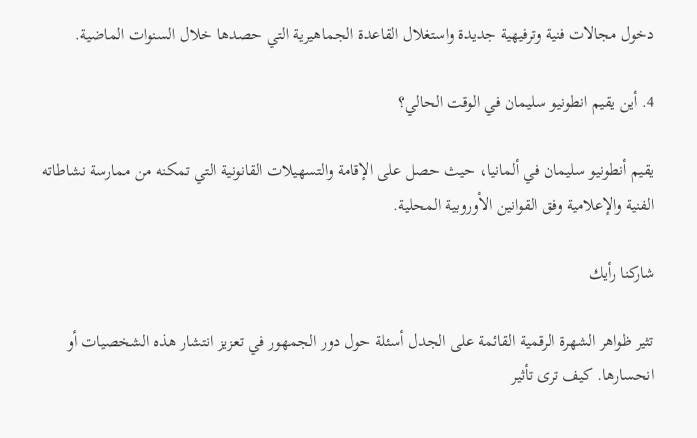دخول مجالات فنية وترفيهية جديدة واستغلال القاعدة الجماهيرية التي حصدها خلال السنوات الماضية.

4. أين يقيم انطونيو سليمان في الوقت الحالي؟

يقيم أنطونيو سليمان في ألمانيا، حيث حصل على الإقامة والتسهيلات القانونية التي تمكنه من ممارسة نشاطاته الفنية والإعلامية وفق القوانين الأوروبية المحلية.

شاركنا رأيك

تثير ظواهر الشهرة الرقمية القائمة على الجدل أسئلة حول دور الجمهور في تعزيز انتشار هذه الشخصيات أو انحسارها. كيف ترى تأثير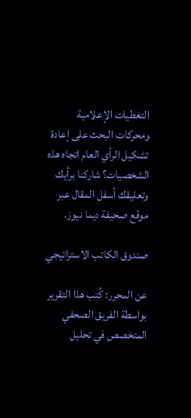التغطيات الإعلامية ومحركات البحث على إعادة تشكيل الرأي العام اتجاه هذه الشخصيات؟ شاركنا برأيك وتعليقك أسفل المقال عبر موقع صحيفة ديما نيوز.

صندوق الكاتب الاستراتيجي

عن المحرر: كُتب هذا التقرير بواسطة الفريق الصحفي المتخصص في تحليل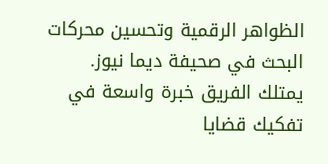الظواهر الرقمية وتحسين محركات البحث في صحيفة ديما نيوز. يمتلك الفريق خبرة واسعة في تفكيك قضايا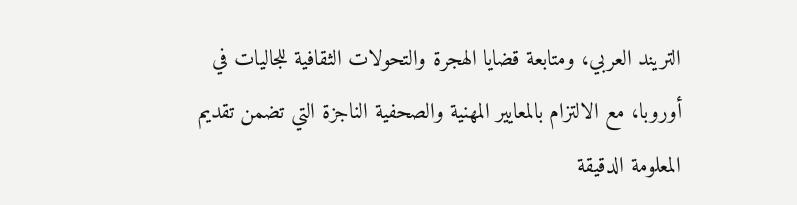التريند العربي، ومتابعة قضايا الهجرة والتحولات الثقافية للجاليات في أوروبا، مع الالتزام بالمعايير المهنية والصحفية الناجزة التي تضمن تقديم المعلومة الدقيقة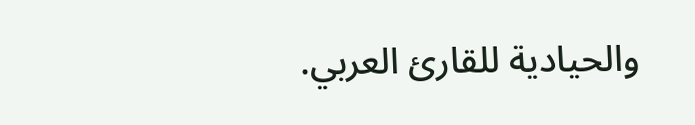والحيادية للقارئ العربي.